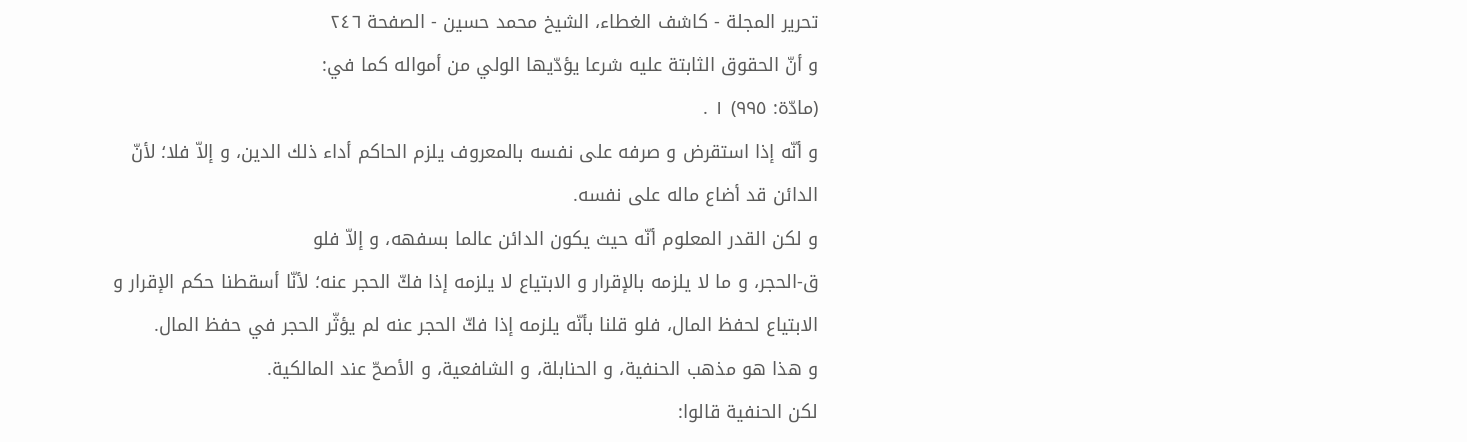تحرير المجلة - كاشف الغطاء، الشيخ محمد حسين - الصفحة ٢٤٦
و أنّ الحقوق الثابتة عليه شرعا يؤدّيها الولي من أمواله كما في:
(مادّة: ٩٩٥) ١ .
و أنّه إذا استقرض و صرفه على نفسه بالمعروف يلزم الحاكم أداء ذلك الدين، و إلاّ فلا؛ لأنّ الدائن قد أضاع ماله على نفسه.
و لكن القدر المعلوم أنّه حيث يكون الدائن عالما بسفهه، و إلاّ فلو
ق-الحجر، و ما لا يلزمه بالإقرار و الابتياع لا يلزمه إذا فكّ الحجر عنه؛ لأنّا أسقطنا حكم الإقرار و الابتياع لحفظ المال، فلو قلنا بأنّه يلزمه إذا فكّ الحجر عنه لم يؤثّر الحجر في حفظ المال.
و هذا هو مذهب الحنفية، و الحنابلة، و الشافعية، و الأصحّ عند المالكية.
لكن الحنفية قالوا: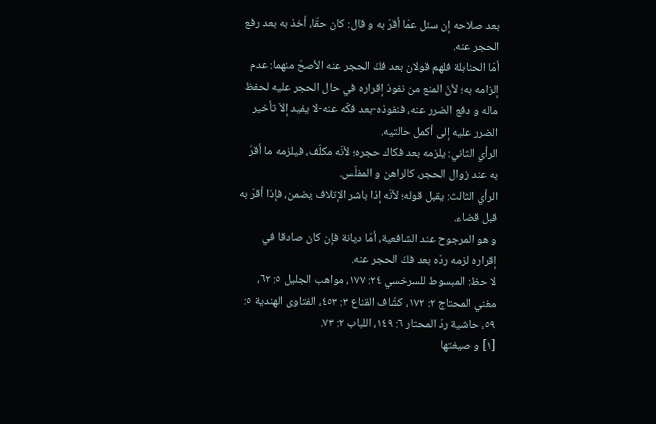بعد صلاحه إن سئل عمّا أقرّ به و قال: كان حقّا، أخذ به بعد رفع الحجر عنه.
أمّا الحنابلة فلهم قولان بعد فكّ الحجر عنه الأصحّ منهما: عدم إلزامه به؛ لأنّ المنع من نفوذ إقراره في حال الحجر عليه لحفظ ماله و دفع الضرر عنه، فنفوذه-بعد فكّه عنه-لا يفيد إلاّ تأخير الضرر عليه إلى أكمل حالتيه.
الرأي الثاني: يلزمه بعد فكاك حجره؛ لأنّه مكلّف، فيلزمه ما أقرّ به عند زوال الحجر، كالراهن و المفلّس.
الرأي الثالث: يقبل قوله؛ لأنّه إذا باشر الإتلاف يضمن، فإذا أقرّ به قبل قضاء.
و هو المرجوح عند الشافعية، أمّا ديانة فإن كان صادقا في إقراره لزمه ردّه بعد فكّ الحجر عنه.
لا حظ: المبسوط للسرخسي ٢٤: ١٧٧، مواهب الجليل ٥: ٦٢، مغني المحتاج ٢: ١٧٢، كشّاف القناع ٣: ٤٥٣، الفتاوى الهندية ٥: ٥٩، حاشية ردّ المحتار ٦: ١٤٩، اللباب ٢: ٧٣.
[١] و صيغتها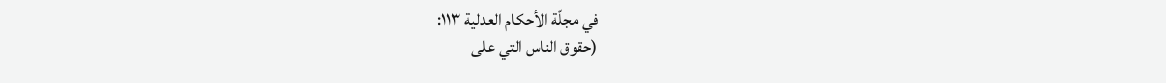في مجلّة الأحكام العدلية ١١٣:
(حقوق الناس التي على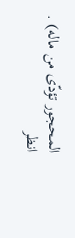المحجور تؤدّى من ماله) .
انظر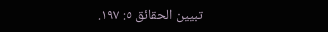تبيين الحقائق ٥: ١٩٧.